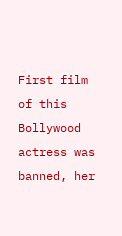First film of this Bollywood actress was banned, her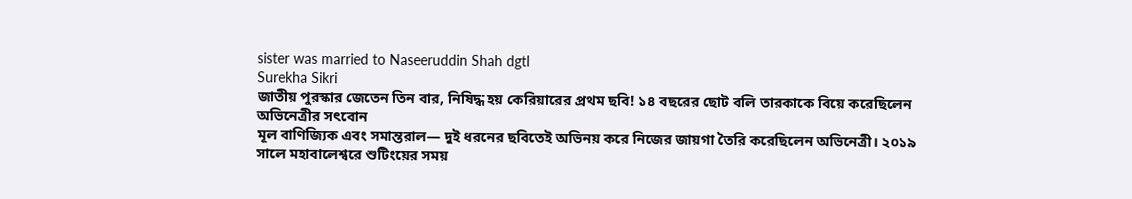sister was married to Naseeruddin Shah dgtl
Surekha Sikri
জাতীয় পুরস্কার জেতেন তিন বার, নিষিদ্ধ হয় কেরিয়ারের প্রথম ছবি! ১৪ বছরের ছোট বলি তারকাকে বিয়ে করেছিলেন অভিনেত্রীর সৎবোন
মূল বাণিজ্যিক এবং সমান্তরাল— দুই ধরনের ছবিতেই অভিনয় করে নিজের জায়গা তৈরি করেছিলেন অভিনেত্রী। ২০১৯ সালে মহাবালেশ্বরে শুটিংয়ের সময়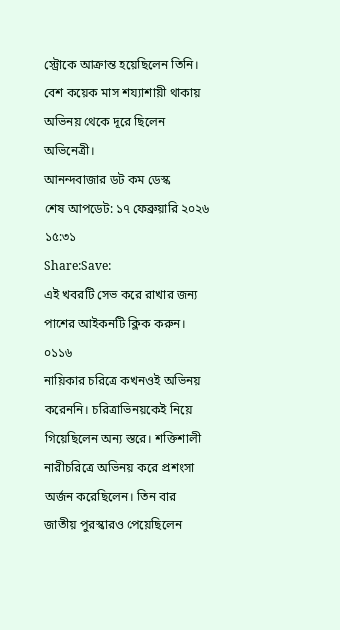স্ট্রোকে আক্রান্ত হয়েছিলেন তিনি। বেশ কয়েক মাস শয্যাশায়ী থাকায় অভিনয় থেকে দূরে ছিলেন অভিনেত্রী।
আনন্দবাজার ডট কম ডেস্ক
শেষ আপডেট: ১৭ ফেব্রুয়ারি ২০২৬ ১৫:৩১
Share:Save:
এই খবরটি সেভ করে রাখার জন্য পাশের আইকনটি ক্লিক করুন।
০১১৬
নায়িকার চরিত্রে কখনওই অভিনয় করেননি। চরিত্রাভিনয়কেই নিয়ে গিয়েছিলেন অন্য স্তরে। শক্তিশালী নারীচরিত্রে অভিনয় করে প্রশংসা অর্জন করেছিলেন। তিন বার জাতীয় পুরস্কারও পেয়েছিলেন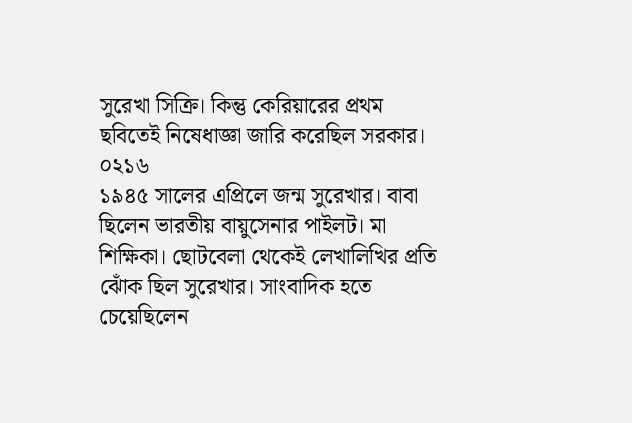সুরেখা সিক্রি। কিন্তু কেরিয়ারের প্রথম ছবিতেই নিষেধাজ্ঞা জারি করেছিল সরকার।
০২১৬
১৯৪৫ সালের এপ্রিলে জন্ম সুরেখার। বাবা ছিলেন ভারতীয় বায়ুসেনার পাইলট। মা শিক্ষিকা। ছোটবেলা থেকেই লেখালিখির প্রতি ঝোঁক ছিল সুরেখার। সাংবাদিক হতে চেয়েছিলেন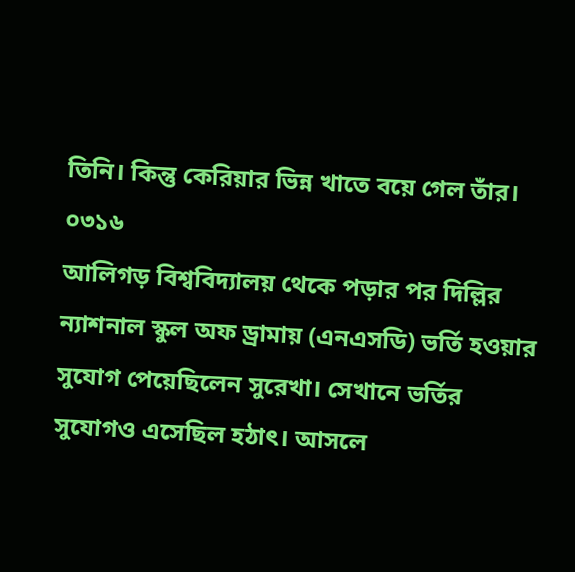তিনি। কিন্তু কেরিয়ার ভিন্ন খাতে বয়ে গেল তাঁর।
০৩১৬
আলিগড় বিশ্ববিদ্যালয় থেকে পড়ার পর দিল্লির ন্যাশনাল স্কুল অফ ড্রামায় (এনএসডি) ভর্তি হওয়ার সুযোগ পেয়েছিলেন সুরেখা। সেখানে ভর্তির সুযোগও এসেছিল হঠাৎ। আসলে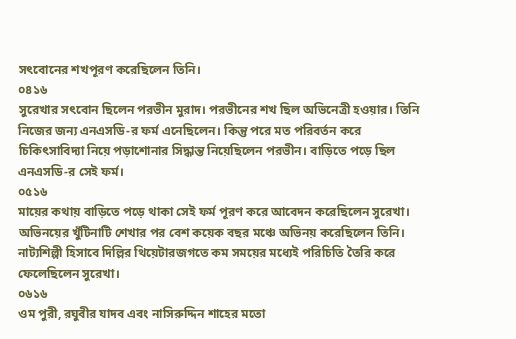সৎবোনের শখপূরণ করেছিলেন তিনি।
০৪১৬
সুরেখার সৎবোন ছিলেন পরভীন মুরাদ। পরভীনের শখ ছিল অভিনেত্রী হওয়ার। তিনি নিজের জন্য এনএসডি-র ফর্ম এনেছিলেন। কিন্তু পরে মত পরিবর্তন করে চিকিৎসাবিদ্যা নিয়ে পড়াশোনার সিদ্ধান্ত নিয়েছিলেন পরভীন। বাড়িতে পড়ে ছিল এনএসডি-র সেই ফর্ম।
০৫১৬
মায়ের কথায় বাড়িতে পড়ে থাকা সেই ফর্ম পূরণ করে আবেদন করেছিলেন সুরেখা। অভিনয়ের খুঁটিনাটি শেখার পর বেশ কয়েক বছর মঞ্চে অভিনয় করেছিলেন তিনি। নাট্যশিল্পী হিসাবে দিল্লির থিয়েটারজগতে কম সময়ের মধ্যেই পরিচিতি তৈরি করে ফেলেছিলেন সুরেখা।
০৬১৬
ওম পুরী, রঘুবীর যাদব এবং নাসিরুদ্দিন শাহের মতো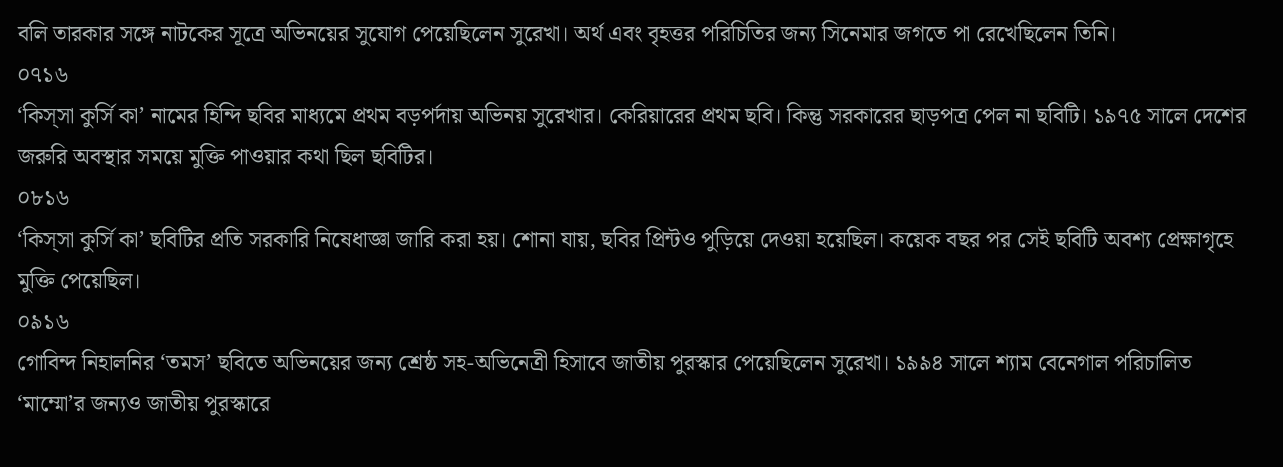বলি তারকার সঙ্গে নাটকের সূত্রে অভিনয়ের সুযোগ পেয়েছিলেন সুরেখা। অর্থ এবং বৃহত্তর পরিচিতির জন্য সিনেমার জগতে পা রেখেছিলেন তিনি।
০৭১৬
‘কিস্সা কুর্সি কা’ নামের হিন্দি ছবির মাধ্যমে প্রথম বড়পর্দায় অভিনয় সুরেখার। কেরিয়ারের প্রথম ছবি। কিন্তু সরকারের ছাড়পত্র পেল না ছবিটি। ১৯৭৫ সালে দেশের জরুরি অবস্থার সময়ে মুক্তি পাওয়ার কথা ছিল ছবিটির।
০৮১৬
‘কিস্সা কুর্সি কা’ ছবিটির প্রতি সরকারি নিষেধাজ্ঞা জারি করা হয়। শোনা যায়, ছবির প্রিন্টও পুড়িয়ে দেওয়া হয়েছিল। কয়েক বছর পর সেই ছবিটি অবশ্য প্রেক্ষাগৃহে মুক্তি পেয়েছিল।
০৯১৬
গোবিন্দ নিহালনির ‘তমস’ ছবিতে অভিনয়ের জন্য শ্রেষ্ঠ সহ-অভিনেত্রী হিসাবে জাতীয় পুরস্কার পেয়েছিলেন সুরেখা। ১৯৯৪ সালে শ্যাম বেনেগাল পরিচালিত ‘মাম্মো’র জন্যও জাতীয় পুরস্কারে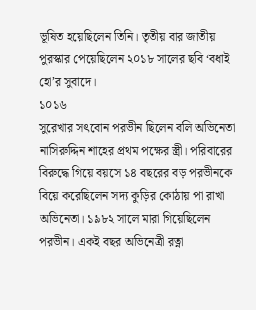ভূষিত হয়েছিলেন তিনি। তৃতীয় বার জাতীয় পুরস্কার পেয়েছিলেন ২০১৮ সালের ছবি ‘বধাই হো’র সুবাদে।
১০১৬
সুরেখার সৎবোন পরভীন ছিলেন বলি অভিনেতা নাসিরুদ্দিন শাহের প্রথম পক্ষের স্ত্রী। পরিবারের বিরুদ্ধে গিয়ে বয়সে ১৪ বছরের বড় পরভীনকে বিয়ে করেছিলেন সদ্য কুড়ির কোঠায় পা রাখা অভিনেতা। ১৯৮২ সালে মারা গিয়েছিলেন পরভীন। একই বছর অভিনেত্রী রত্না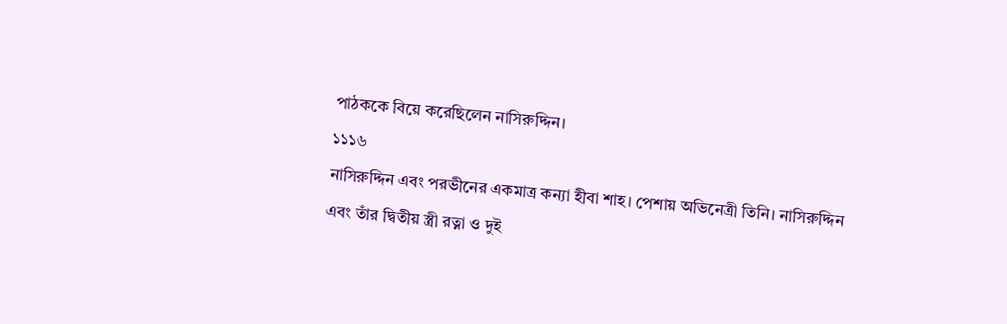পাঠককে বিয়ে করেছিলেন নাসিরুদ্দিন।
১১১৬
নাসিরুদ্দিন এবং পরভীনের একমাত্র কন্যা হীবা শাহ। পেশায় অভিনেত্রী তিনি। নাসিরুদ্দিন এবং তাঁর দ্বিতীয় স্ত্রী রত্না ও দুই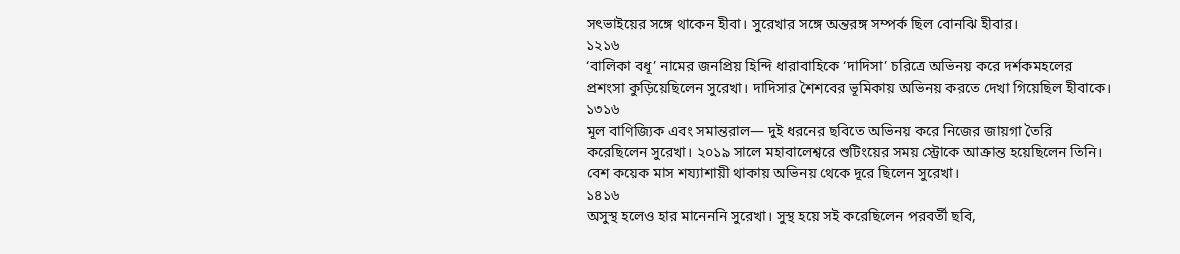সৎভাইয়ের সঙ্গে থাকেন হীবা। সুরেখার সঙ্গে অন্তরঙ্গ সম্পর্ক ছিল বোনঝি হীবার।
১২১৬
‘বালিকা বধূ’ নামের জনপ্রিয় হিন্দি ধারাবাহিকে ‘দাদিসা’ চরিত্রে অভিনয় করে দর্শকমহলের প্রশংসা কুড়িয়েছিলেন সুরেখা। দাদিসার শৈশবের ভূমিকায় অভিনয় করতে দেখা গিয়েছিল হীবাকে।
১৩১৬
মূল বাণিজ্যিক এবং সমান্তরাল— দুই ধরনের ছবিতে অভিনয় করে নিজের জায়গা তৈরি করেছিলেন সুরেখা। ২০১৯ সালে মহাবালেশ্বরে শুটিংয়ের সময় স্ট্রোকে আক্রান্ত হয়েছিলেন তিনি। বেশ কয়েক মাস শয্যাশায়ী থাকায় অভিনয় থেকে দূরে ছিলেন সুরেখা।
১৪১৬
অসুস্থ হলেও হার মানেননি সুরেখা। সুস্থ হয়ে সই করেছিলেন পরবর্তী ছবি,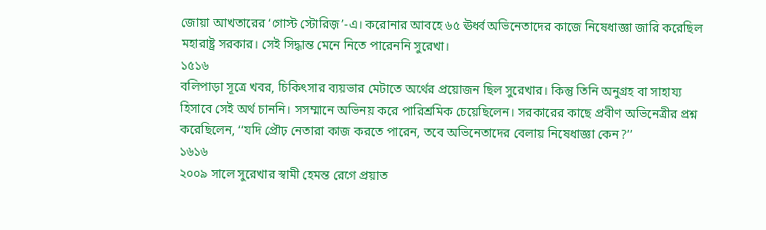জোয়া আখতারের ‘গোস্ট স্টোরিজ়’-এ। করোনার আবহে ৬৫ ঊর্ধ্ব অভিনেতাদের কাজে নিষেধাজ্ঞা জারি করেছিল মহারাষ্ট্র সরকার। সেই সিদ্ধান্ত মেনে নিতে পারেননি সুরেখা।
১৫১৬
বলিপাড়া সূত্রে খবর, চিকিৎসার ব্যয়ভার মেটাতে অর্থের প্রয়োজন ছিল সুরেখার। কিন্তু তিনি অনুগ্রহ বা সাহায্য হিসাবে সেই অর্থ চাননি। সসম্মানে অভিনয় করে পারিশ্রমিক চেয়েছিলেন। সরকারের কাছে প্রবীণ অভিনেত্রীর প্রশ্ন করেছিলেন, ‘‘যদি প্রৌঢ় নেতারা কাজ করতে পারেন, তবে অভিনেতাদের বেলায় নিষেধাজ্ঞা কেন?’’
১৬১৬
২০০৯ সালে সুরেখার স্বামী হেমন্ত রেগে প্রয়াত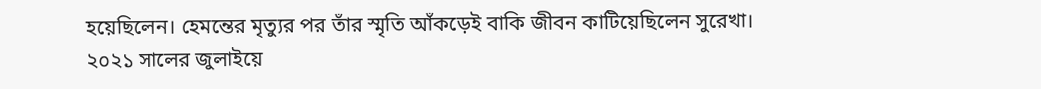হয়েছিলেন। হেমন্তের মৃত্যুর পর তাঁর স্মৃতি আঁকড়েই বাকি জীবন কাটিয়েছিলেন সুরেখা। ২০২১ সালের জুলাইয়ে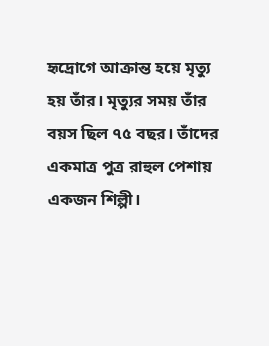হৃদ্রোগে আক্রান্ত হয়ে মৃত্যু হয় তাঁর। মৃত্যুর সময় তাঁর বয়স ছিল ৭৫ বছর। তাঁদের একমাত্র পুত্র রাহুল পেশায় একজন শিল্পী।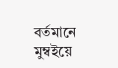বর্তমানে মুম্বইয়ে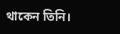থাকেন তিনি।